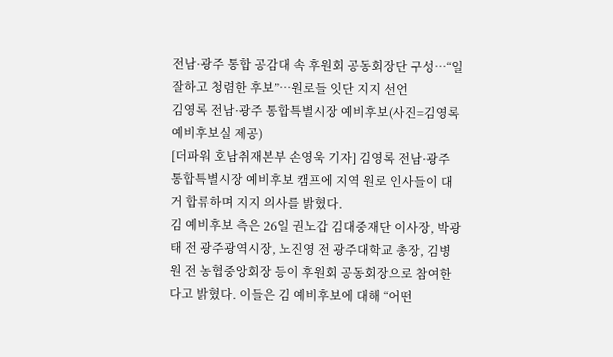전남·광주 통합 공감대 속 후원회 공동회장단 구성…“일 잘하고 청렴한 후보”…원로들 잇단 지지 선언
김영록 전남·광주 통합특별시장 예비후보(사진=김영록예비후보실 제공)
[더파워 호남취재본부 손영욱 기자] 김영록 전남·광주 통합특별시장 예비후보 캠프에 지역 원로 인사들이 대거 합류하며 지지 의사를 밝혔다.
김 예비후보 측은 26일 권노갑 김대중재단 이사장, 박광태 전 광주광역시장, 노진영 전 광주대학교 총장, 김병원 전 농협중앙회장 등이 후원회 공동회장으로 참여한다고 밝혔다. 이들은 김 예비후보에 대해 “어떤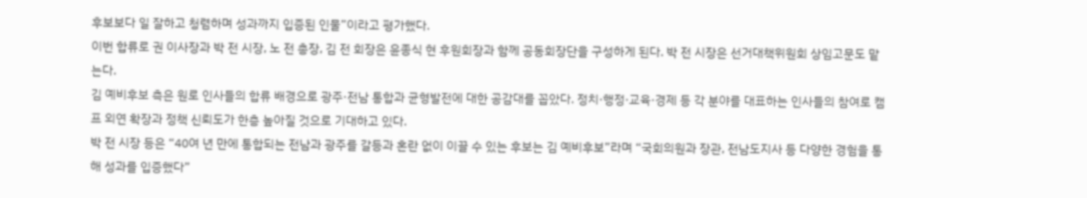후보보다 일 잘하고 청렴하며 성과까지 입증된 인물”이라고 평가했다.
이번 합류로 권 이사장과 박 전 시장, 노 전 총장, 김 전 회장은 윤종식 현 후원회장과 함께 공동회장단을 구성하게 된다. 박 전 시장은 선거대책위원회 상임고문도 맡는다.
김 예비후보 측은 원로 인사들의 합류 배경으로 광주·전남 통합과 균형발전에 대한 공감대를 꼽았다. 정치·행정·교육·경제 등 각 분야를 대표하는 인사들의 참여로 캠프 외연 확장과 정책 신뢰도가 한층 높아질 것으로 기대하고 있다.
박 전 시장 등은 “40여 년 만에 통합되는 전남과 광주를 갈등과 혼란 없이 이끌 수 있는 후보는 김 예비후보”라며 “국회의원과 장관, 전남도지사 등 다양한 경험을 통해 성과를 입증했다”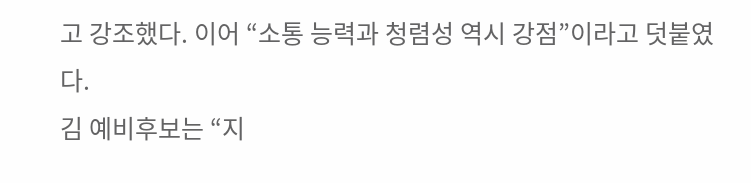고 강조했다. 이어 “소통 능력과 청렴성 역시 강점”이라고 덧붙였다.
김 예비후보는 “지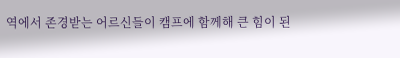역에서 존경받는 어르신들이 캠프에 함께해 큰 힘이 된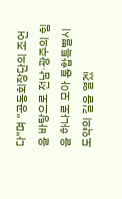다”며 “공동회장단의 조언을 바탕으로 전남·광주의 힘을 하나로 모아 통합특별시 도약의 길을 열겠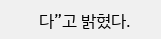다”고 밝혔다.